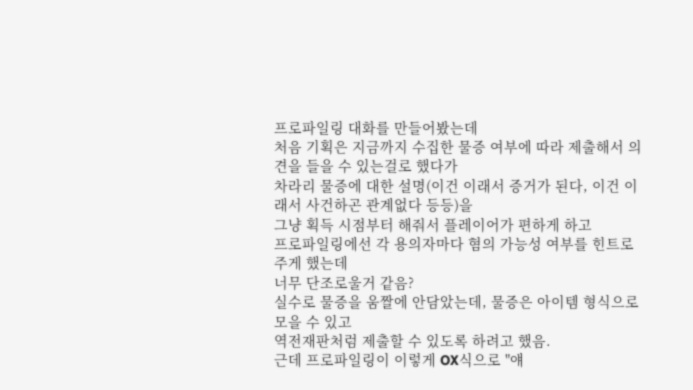프로파일링 대화를 만들어봤는데
처음 기획은 지금까지 수집한 물증 여부에 따라 제출해서 의견을 들을 수 있는걸로 했다가
차라리 물증에 대한 설명(이건 이래서 증거가 된다, 이건 이래서 사건하곤 관계없다 등등)을
그냥 획득 시점부터 해줘서 플레이어가 편하게 하고
프로파일링에선 각 용의자마다 혐의 가능성 여부를 힌트로 주게 했는데
너무 단조로울거 같음?
실수로 물증을 움짤에 안담았는데, 물증은 아이템 형식으로 모을 수 있고
역전재판처럼 제출할 수 있도록 하려고 했음.
근데 프로파일링이 이렇게 OX식으로 "얘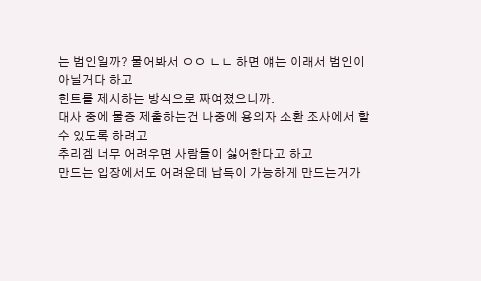는 범인일까? 물어봐서 ㅇㅇ ㄴㄴ 하면 얘는 이래서 범인이 아닐거다 하고
힌트를 제시하는 방식으로 짜여졌으니까.
대사 중에 물증 제출하는건 나중에 용의자 소환 조사에서 할 수 있도록 하려고
추리겜 너무 어려우면 사람들이 싫어한다고 하고
만드는 입장에서도 어려운데 납득이 가능하게 만드는거가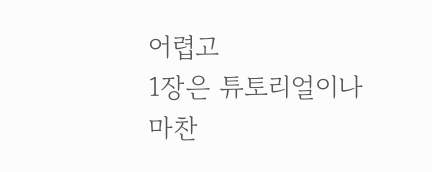어렵고
1장은 튜토리얼이나 마찬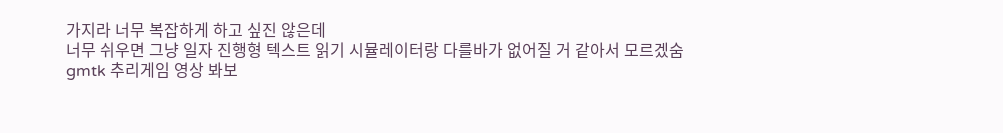가지라 너무 복잡하게 하고 싶진 않은데
너무 쉬우면 그냥 일자 진행형 텍스트 읽기 시뮬레이터랑 다를바가 없어질 거 같아서 모르겠숨
gmtk 추리게임 영상 봐보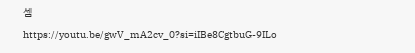셈
https://youtu.be/gwV_mA2cv_0?si=iIBe8CgtbuG-9ILo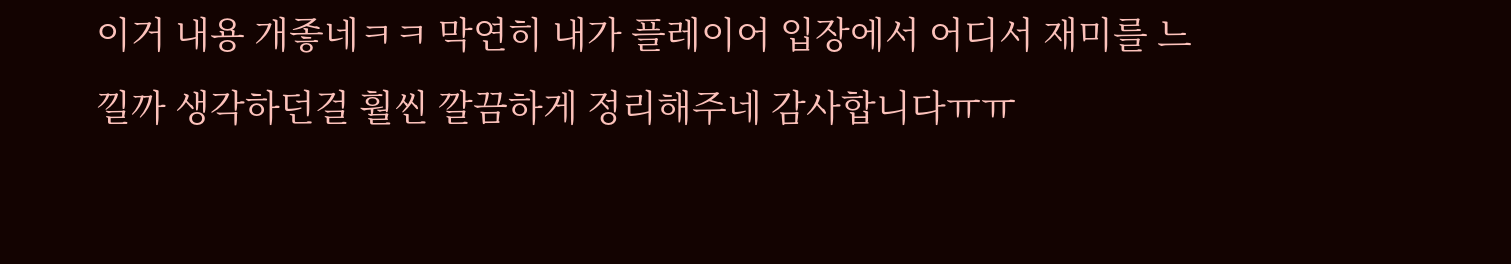이거 내용 개좋네ㅋㅋ 막연히 내가 플레이어 입장에서 어디서 재미를 느낄까 생각하던걸 훨씬 깔끔하게 정리해주네 감사합니다ㅠㅠ